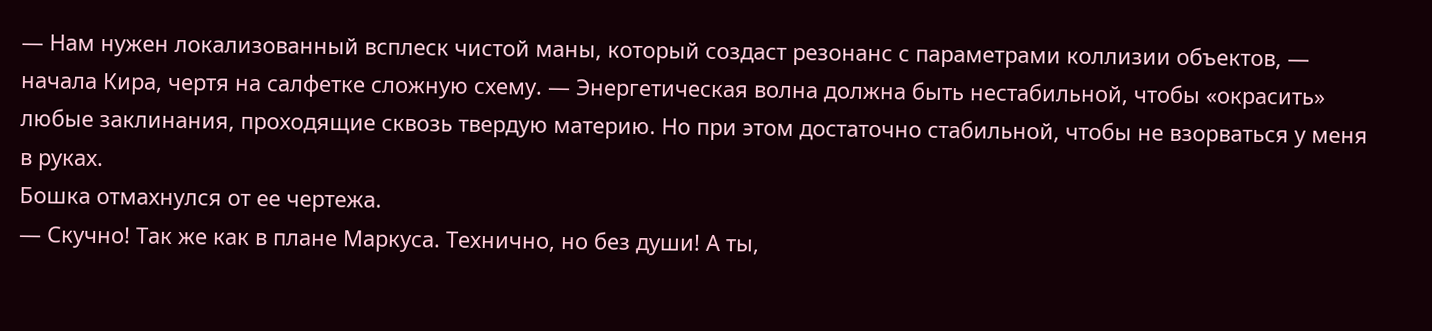— Нам нужен локализованный всплеск чистой маны, который создаст резонанс с параметрами коллизии объектов, — начала Кира, чертя на салфетке сложную схему. — Энергетическая волна должна быть нестабильной, чтобы «окрасить» любые заклинания, проходящие сквозь твердую материю. Но при этом достаточно стабильной, чтобы не взорваться у меня в руках.
Бошка отмахнулся от ее чертежа.
— Скучно! Так же как в плане Маркуса. Технично, но без души! А ты,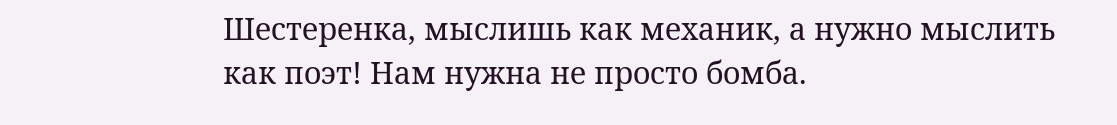Шестеренка, мыслишь как механик, а нужно мыслить как поэт! Нам нужна не просто бомба.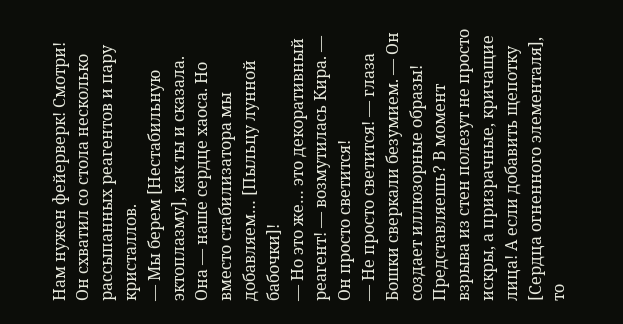Нам нужен фейерверк! Смотри!
Он схватил со стола несколько рассыпанных реагентов и пару кристаллов.
— Мы берем [Нестабильную эктоплазму], как ты и сказала. Она — наше сердце хаоса. Но вместо стабилизатора мы добавляем… [Пыльцу лунной бабочки]!
— Но это же… это декоративный реагент! — возмутилась Кира. — Он просто светится!
— Не просто светится! — глаза Бошки сверкали безумием. — Он создает иллюзорные образы! Представляешь? В момент взрыва из стен полезут не просто искры, а призрачные, кричащие лица! А если добавить щепотку [Сердца огненного элементаля], то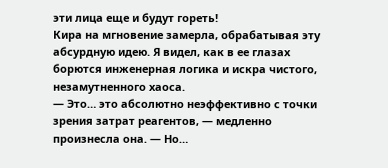эти лица еще и будут гореть!
Кира на мгновение замерла, обрабатывая эту абсурдную идею. Я видел, как в ее глазах борются инженерная логика и искра чистого, незамутненного хаоса.
— Это… это абсолютно неэффективно с точки зрения затрат реагентов, — медленно произнесла она. — Но…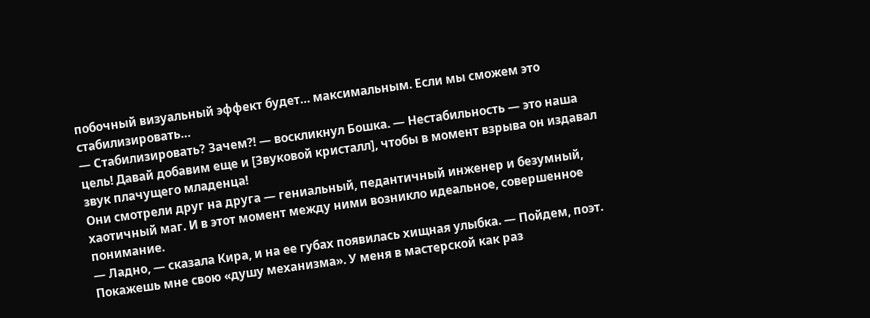побочный визуальный эффект будет… максимальным. Если мы сможем это стабилизировать…
— Стабилизировать? Зачем⁈ — воскликнул Бошка. — Нестабильность — это наша цель! Давай добавим еще и [Звуковой кристалл], чтобы в момент взрыва он издавал звук плачущего младенца!
Они смотрели друг на друга — гениальный, педантичный инженер и безумный, хаотичный маг. И в этот момент между ними возникло идеальное, совершенное понимание.
— Ладно, — сказала Кира, и на ее губах появилась хищная улыбка. — Пойдем, поэт. Покажешь мне свою «душу механизма». У меня в мастерской как раз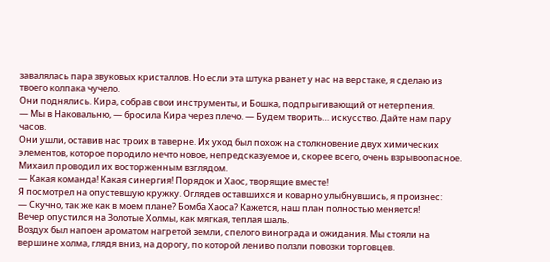завалялась пара звуковых кристаллов. Но если эта штука рванет у нас на верстаке, я сделаю из твоего колпака чучело.
Они поднялись. Кира, собрав свои инструменты, и Бошка, подпрыгивающий от нетерпения.
— Мы в Наковальню, — бросила Кира через плечо. — Будем творить… искусство. Дайте нам пару часов.
Они ушли, оставив нас троих в таверне. Их уход был похож на столкновение двух химических элементов, которое породило нечто новое, непредсказуемое и, скорее всего, очень взрывоопасное.
Михаил проводил их восторженным взглядом.
— Какая команда! Какая синергия! Порядок и Хаос, творящие вместе!
Я посмотрел на опустевшую кружку. Оглядев оставшихся и коварно улыбнувшись, я произнес:
— Скучно, так же как в моем плане? Бомба Хаоса? Кажется, наш план полностью меняется!
Вечер опустился на Золотые Холмы, как мягкая, теплая шаль.
Воздух был напоен ароматом нагретой земли, спелого винограда и ожидания. Мы стояли на вершине холма, глядя вниз, на дорогу, по которой лениво ползли повозки торговцев.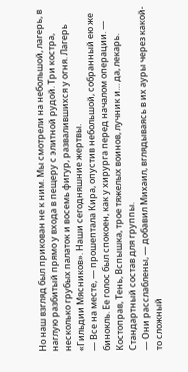Но наш взгляд был прикован не к ним. Мы смотрели на небольшой, лагерь, в наглую разбитый прямо у входа в пещеру с элитной рудой. Три костра, несколько грубых палаток и восемь фигур, развалившихся у огня. Лагерь «Гильдии Мясников». Наши сегодняшние жертвы.
— Все на месте, — прошептала Кира, опустив небольшой, собранный ею же бинокль. Ее голос был спокоен, как у хирурга перед началом операции. — Костоправ, Тень, Вспышка, трое тяжелых воинов, лучник и… да, лекарь. Стандартный состав для группы.
— Они расслаблены, — добавил Михаил, вглядываясь в их ауры через какой-то сложный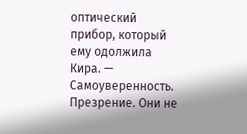оптический прибор, который ему одолжила Кира. — Самоуверенность. Презрение. Они не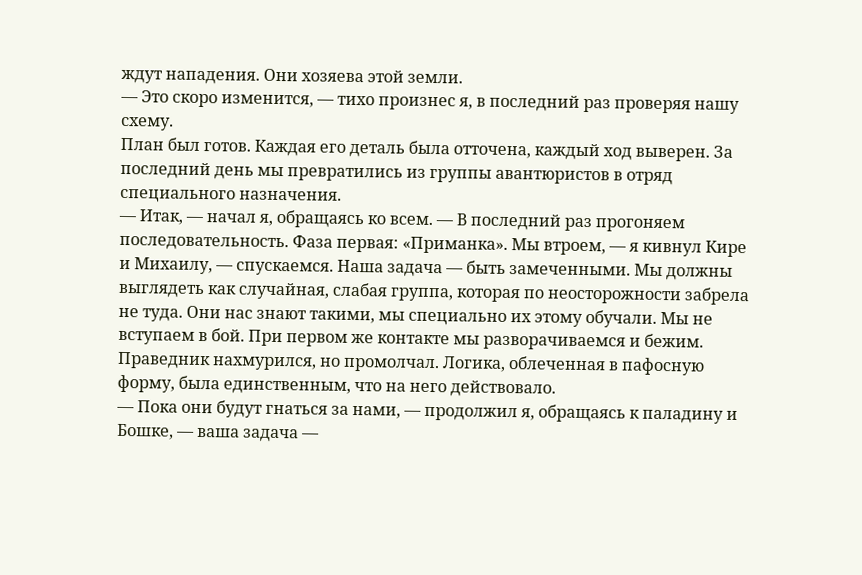ждут нападения. Они хозяева этой земли.
— Это скоро изменится, — тихо произнес я, в последний раз проверяя нашу схему.
План был готов. Каждая его деталь была отточена, каждый ход выверен. За последний день мы превратились из группы авантюристов в отряд специального назначения.
— Итак, — начал я, обращаясь ко всем. — В последний раз прогоняем последовательность. Фаза первая: «Приманка». Мы втроем, — я кивнул Кире и Михаилу, — спускаемся. Наша задача — быть замеченными. Мы должны выглядеть как случайная, слабая группа, которая по неосторожности забрела не туда. Они нас знают такими, мы специально их этому обучали. Мы не вступаем в бой. При первом же контакте мы разворачиваемся и бежим.
Праведник нахмурился, но промолчал. Логика, облеченная в пафосную форму, была единственным, что на него действовало.
— Пока они будут гнаться за нами, — продолжил я, обращаясь к паладину и Бошке, — ваша задача —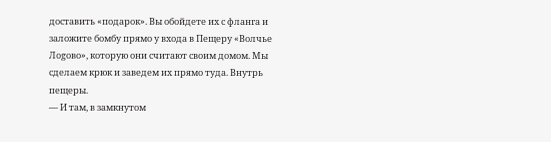доставить «подарок». Вы обойдете их с фланга и заложите бомбу прямо у входа в Пещеру «Волчье Лogово», которую они считают своим домом. Мы сделаем крюк и заведем их прямо туда. Внутрь пещеры.
— И там, в замкнутом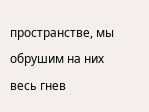пространстве, мы обрушим на них весь гнев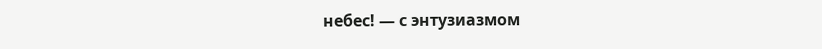небес! — с энтузиазмом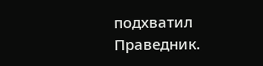подхватил Праведник.